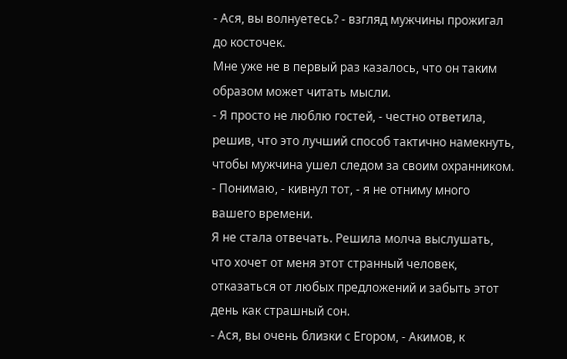- Ася, вы волнуетесь? - взгляд мужчины прожигал до косточек.
Мне уже не в первый раз казалось, что он таким образом может читать мысли.
- Я просто не люблю гостей, - честно ответила, решив, что это лучший способ тактично намекнуть, чтобы мужчина ушел следом за своим охранником.
- Понимаю, - кивнул тот, - я не отниму много вашего времени.
Я не стала отвечать. Решила молча выслушать, что хочет от меня этот странный человек, отказаться от любых предложений и забыть этот день как страшный сон.
- Ася, вы очень близки с Егором, - Акимов, к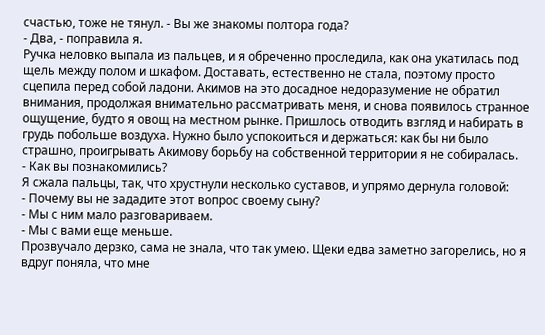счастью, тоже не тянул. - Вы же знакомы полтора года?
- Два, - поправила я.
Ручка неловко выпала из пальцев, и я обреченно проследила, как она укатилась под щель между полом и шкафом. Доставать, естественно не стала, поэтому просто сцепила перед собой ладони. Акимов на это досадное недоразумение не обратил внимания, продолжая внимательно рассматривать меня, и снова появилось странное ощущение, будто я овощ на местном рынке. Пришлось отводить взгляд и набирать в грудь побольше воздуха. Нужно было успокоиться и держаться: как бы ни было страшно, проигрывать Акимову борьбу на собственной территории я не собиралась.
- Как вы познакомились?
Я сжала пальцы, так, что хрустнули несколько суставов, и упрямо дернула головой:
- Почему вы не зададите этот вопрос своему сыну?
- Мы с ним мало разговариваем.
- Мы с вами еще меньше.
Прозвучало дерзко, сама не знала, что так умею. Щеки едва заметно загорелись, но я вдруг поняла, что мне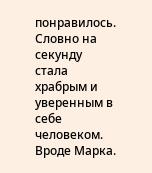понравилось. Словно на секунду стала храбрым и уверенным в себе человеком. Вроде Марка.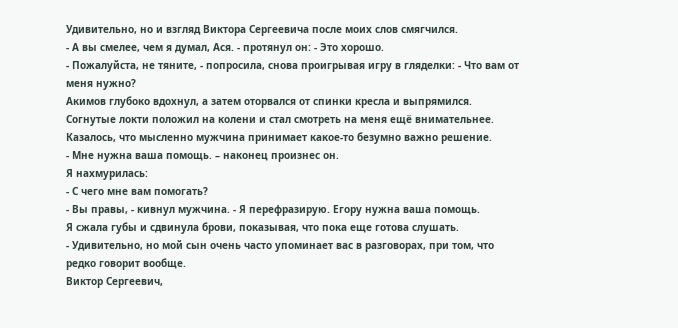Удивительно, но и взгляд Виктора Сергеевича после моих слов смягчился.
- А вы смелее, чем я думал, Ася. - протянул он: - Это хорошо.
- Пожалуйста, не тяните, - попросила, снова проигрывая игру в гляделки: - Что вам от меня нужно?
Акимов глубоко вдохнул, а затем оторвался от спинки кресла и выпрямился. Согнутые локти положил на колени и стал смотреть на меня ещё внимательнее. Казалось, что мысленно мужчина принимает какое-то безумно важно решение.
- Мне нужна ваша помощь. – наконец произнес он.
Я нахмурилась:
- С чего мне вам помогать?
- Вы правы, - кивнул мужчина. - Я перефразирую. Егору нужна ваша помощь.
Я сжала губы и сдвинула брови, показывая, что пока еще готова слушать.
- Удивительно, но мой сын очень часто упоминает вас в разговорах, при том, что редко говорит вообще.
Виктор Сергеевич,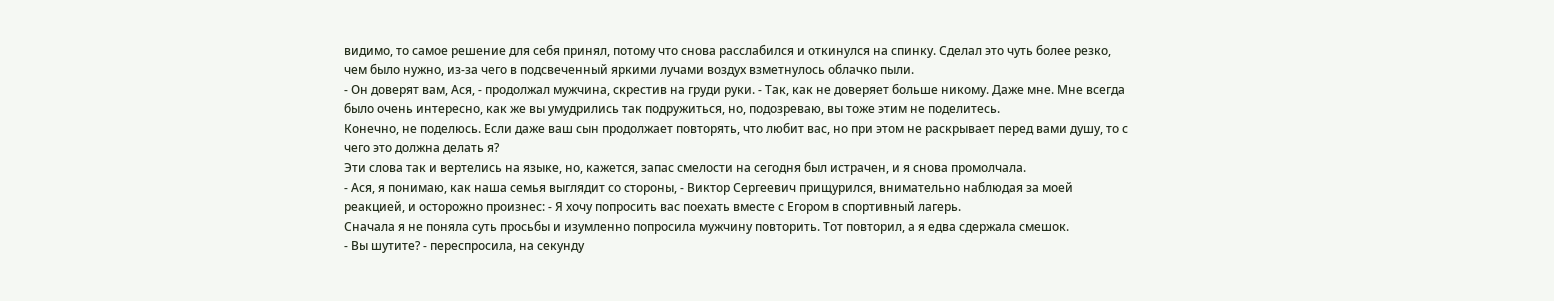видимо, то самое решение для себя принял, потому что снова расслабился и откинулся на спинку. Сделал это чуть более резко, чем было нужно, из-за чего в подсвеченный яркими лучами воздух взметнулось облачко пыли.
- Он доверят вам, Ася, - продолжал мужчина, скрестив на груди руки. - Так, как не доверяет больше никому. Даже мне. Мне всегда было очень интересно, как же вы умудрились так подружиться, но, подозреваю, вы тоже этим не поделитесь.
Конечно, не поделюсь. Если даже ваш сын продолжает повторять, что любит вас, но при этом не раскрывает перед вами душу, то с чего это должна делать я?
Эти слова так и вертелись на языке, но, кажется, запас смелости на сегодня был истрачен, и я снова промолчала.
- Ася, я понимаю, как наша семья выглядит со стороны, - Виктор Сергеевич прищурился, внимательно наблюдая за моей реакцией, и осторожно произнес: - Я хочу попросить вас поехать вместе с Егором в спортивный лагерь.
Сначала я не поняла суть просьбы и изумленно попросила мужчину повторить. Тот повторил, а я едва сдержала смешок.
- Вы шутите? - переспросила, на секунду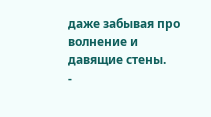даже забывая про волнение и давящие стены.
-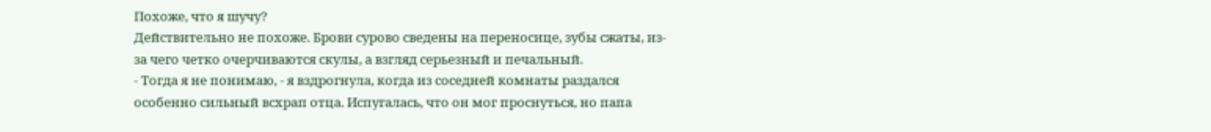Похоже, что я шучу?
Действительно не похоже. Брови сурово сведены на переносице, зубы сжаты, из-за чего четко очерчиваются скулы, а взгляд серьезный и печальный.
- Тогда я не понимаю, - я вздрогнула, когда из соседней комнаты раздался особенно сильный всхрап отца. Испугалась, что он мог проснуться, но папа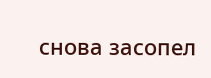снова засопел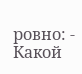ровно: - Какой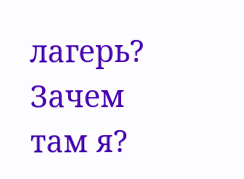лагерь? Зачем там я?